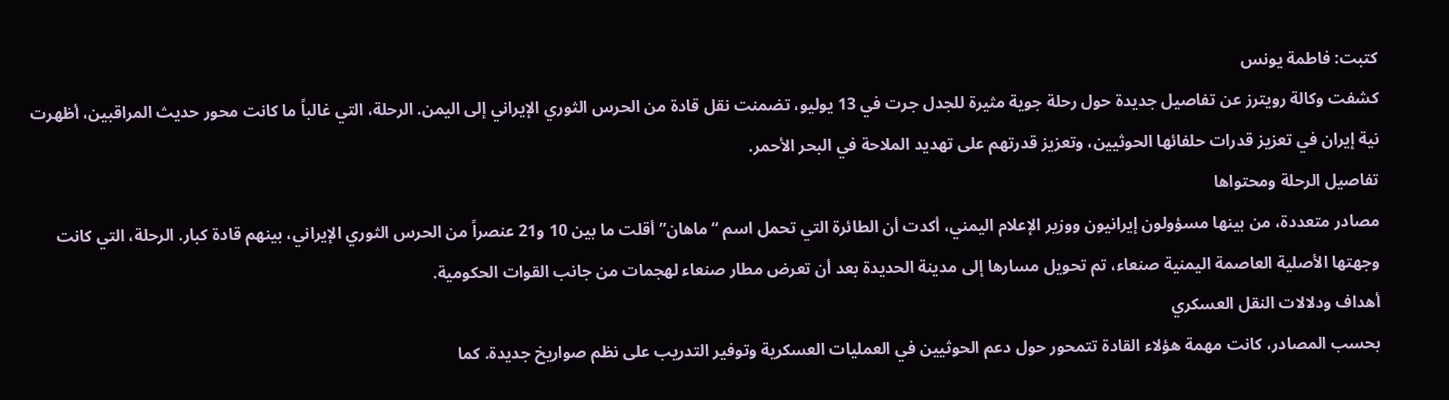كتبت: فاطمة يونس
كشفت وكالة رويترز عن تفاصيل جديدة حول رحلة جوية مثيرة للجدل جرت في 13 يوليو، تضمنت نقل قادة من الحرس الثوري الإيراني إلى اليمن. الرحلة، التي غالباً ما كانت محور حديث المراقبين، أظهرت نية إيران في تعزيز قدرات حلفائها الحوثيين، وتعزيز قدرتهم على تهديد الملاحة في البحر الأحمر.
تفاصيل الرحلة ومحتواها
مصادر متعددة، من بينها مسؤولون إيرانيون ووزير الإعلام اليمني، أكدت أن الطائرة التي تحمل اسم “ماهان” أقلت ما بين 10 و21 عنصراً من الحرس الثوري الإيراني، بينهم قادة كبار. الرحلة، التي كانت وجهتها الأصلية العاصمة اليمنية صنعاء، تم تحويل مسارها إلى مدينة الحديدة بعد أن تعرض مطار صنعاء لهجمات من جانب القوات الحكومية.
أهداف ودلالات النقل العسكري
بحسب المصادر، كانت مهمة هؤلاء القادة تتمحور حول دعم الحوثيين في العمليات العسكرية وتوفير التدريب على نظم صواريخ جديدة. كما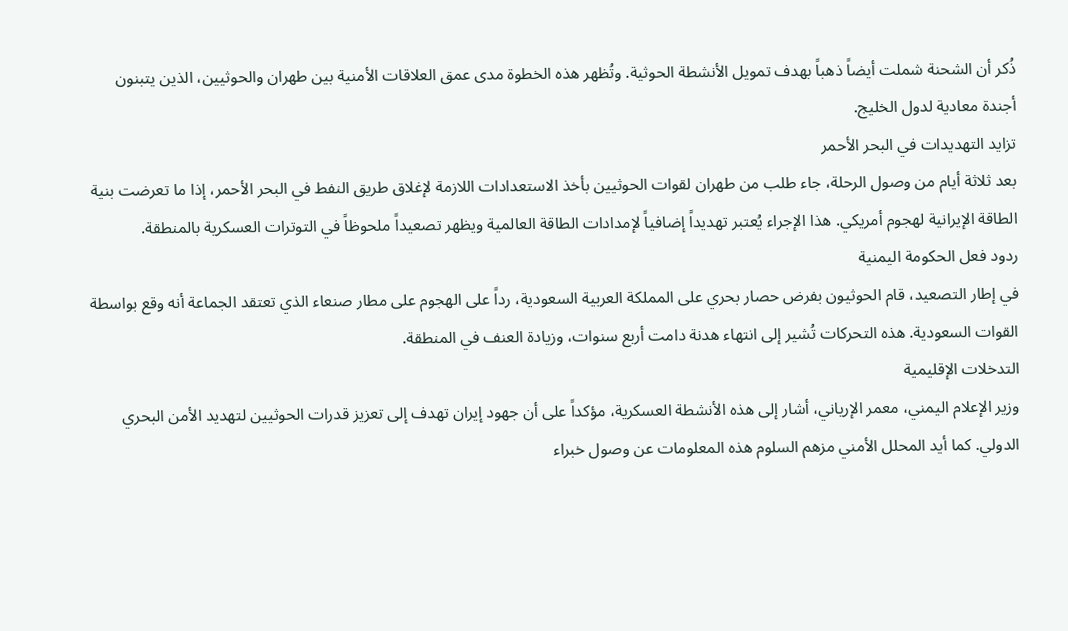ذُكر أن الشحنة شملت أيضاً ذهباً بهدف تمويل الأنشطة الحوثية. وتُظهر هذه الخطوة مدى عمق العلاقات الأمنية بين طهران والحوثيين، الذين يتبنون أجندة معادية لدول الخليج.
تزايد التهديدات في البحر الأحمر
بعد ثلاثة أيام من وصول الرحلة، جاء طلب من طهران لقوات الحوثيين بأخذ الاستعدادات اللازمة لإغلاق طريق النفط في البحر الأحمر، إذا ما تعرضت بنية الطاقة الإيرانية لهجوم أمريكي. هذا الإجراء يُعتبر تهديداً إضافياً لإمدادات الطاقة العالمية ويظهر تصعيداً ملحوظاً في التوترات العسكرية بالمنطقة.
ردود فعل الحكومة اليمنية
في إطار التصعيد، قام الحوثيون بفرض حصار بحري على المملكة العربية السعودية، رداً على الهجوم على مطار صنعاء الذي تعتقد الجماعة أنه وقع بواسطة القوات السعودية. هذه التحركات تُشير إلى انتهاء هدنة دامت أربع سنوات، وزيادة العنف في المنطقة.
التدخلات الإقليمية
وزير الإعلام اليمني، معمر الإرياني، أشار إلى هذه الأنشطة العسكرية، مؤكداً على أن جهود إيران تهدف إلى تعزيز قدرات الحوثيين لتهديد الأمن البحري الدولي. كما أيد المحلل الأمني مزهم السلوم هذه المعلومات عن وصول خبراء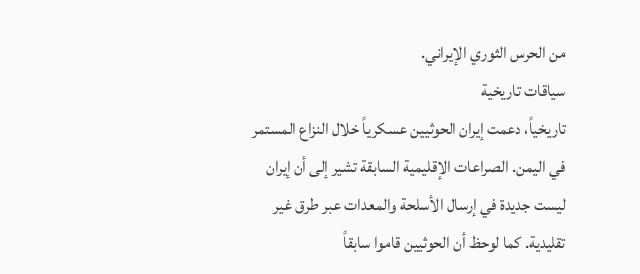من الحرس الثوري الإيراني.
سياقات تاريخية
تاريخياً، دعمت إيران الحوثيين عسكرياً خلال النزاع المستمر في اليمن. الصراعات الإقليمية السابقة تشير إلى أن إيران ليست جديدة في إرسال الأسلحة والمعدات عبر طرق غير تقليدية. كما لوحظ أن الحوثيين قاموا سابقاً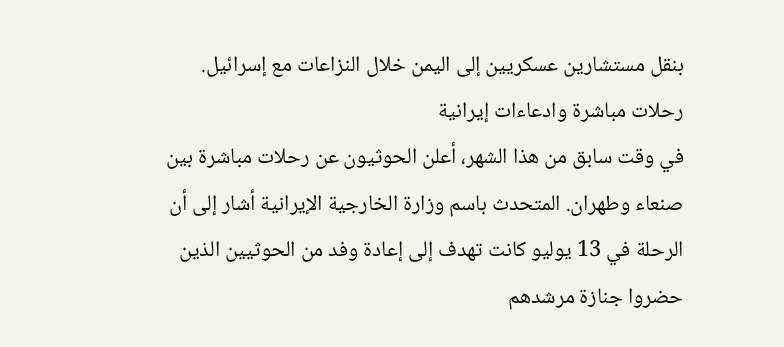بنقل مستشارين عسكريين إلى اليمن خلال النزاعات مع إسرائيل.
رحلات مباشرة وادعاءات إيرانية
في وقت سابق من هذا الشهر، أعلن الحوثيون عن رحلات مباشرة بين صنعاء وطهران. المتحدث باسم وزارة الخارجية الإيرانية أشار إلى أن الرحلة في 13 يوليو كانت تهدف إلى إعادة وفد من الحوثيين الذين حضروا جنازة مرشدهم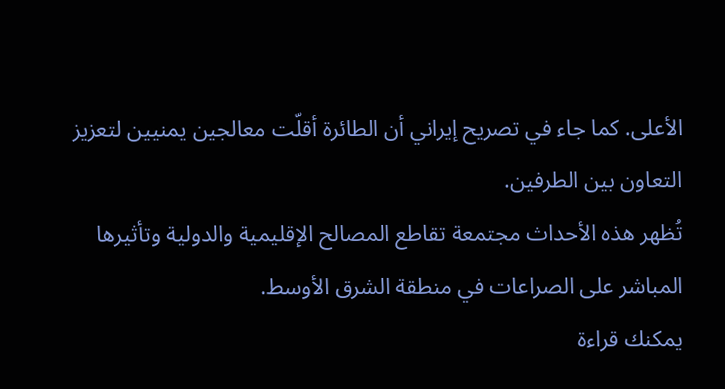الأعلى. كما جاء في تصريح إيراني أن الطائرة أقلّت معالجين يمنيين لتعزيز التعاون بين الطرفين.
تُظهر هذه الأحداث مجتمعة تقاطع المصالح الإقليمية والدولية وتأثيرها المباشر على الصراعات في منطقة الشرق الأوسط.
يمكنك قراءة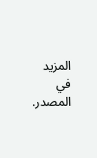المزيد في المصدر.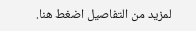لمزيد من التفاصيل اضغط هنا.